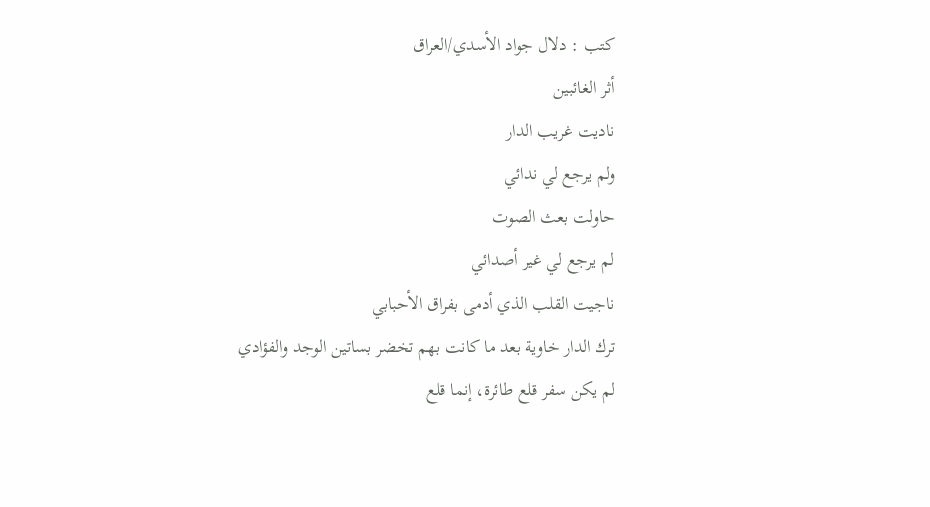كتب : دلال جواد الأسدي/العراق
أثر الغائبين
ناديت غريب الدار
ولم يرجع لي ندائي
حاولت بعث الصوت
لم يرجع لي غير أصدائي
ناجيت القلب الذي أدمى بفراق الأحبابي
ترك الدار خاوية بعد ما كانت بهم تخضر بساتين الوجد والفؤادي
لم يكن سفر قلع طائرة، إنما قلع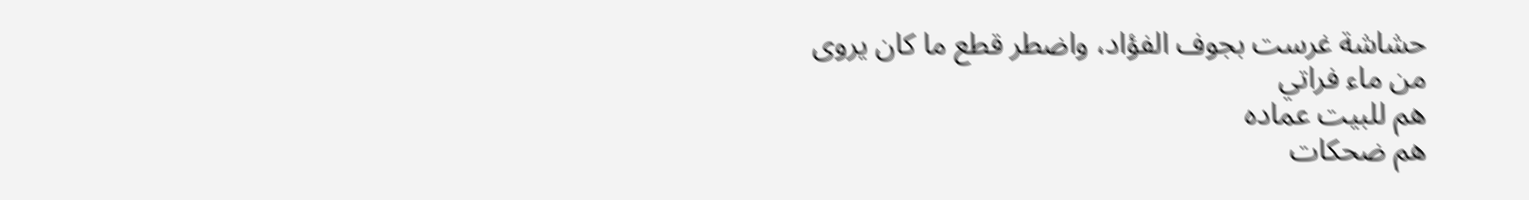حشاشة غرست بجوف الفؤاد، واضطر قطع ما كان يروى من ماء فراتي
هم للبيت عماده
هم ضحكات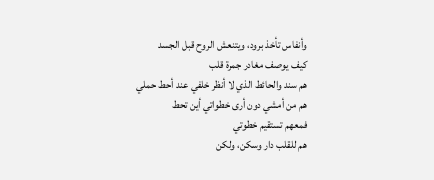وأنفاس تأخذ برود، ويتنعش الروح قبل الجسد
كيف يوصف مغادر جمرة قلب
هم سند والحائط الذي لا أنظر خلفي عند أحط حملي
هم من أمشي دون أرى خطواتي أين تحط
فمعهم تستقيم خطوتي
هم للقلب دار وسكن، ولكن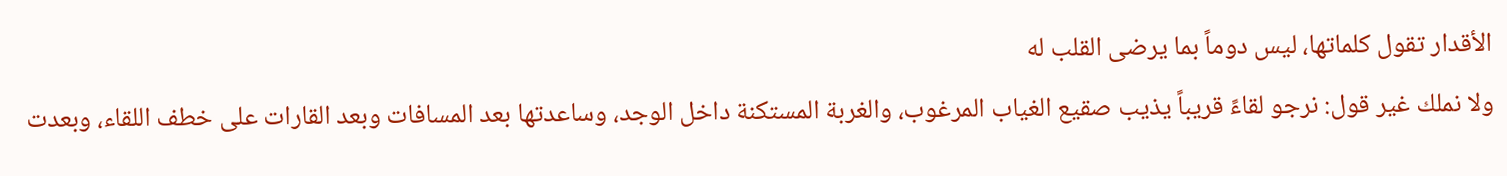الأقدار تقول كلماتها، ليس دوماً بما يرضى القلب له
ولا نملك غير قول: نرجو لقاءً قريباً يذيب صقيع الغياب المرغوب، والغربة المستكنة داخل الوجد، وساعدتها بعد المسافات وبعد القارات على خطف اللقاء، وبعدت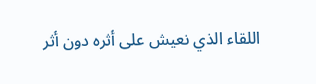اللقاء الذي نعيش على أثره دون أثر